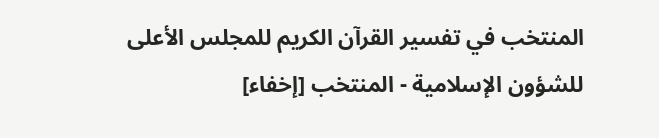المنتخب في تفسير القرآن الكريم للمجلس الأعلى للشؤون الإسلامية - المنتخب [إخفاء]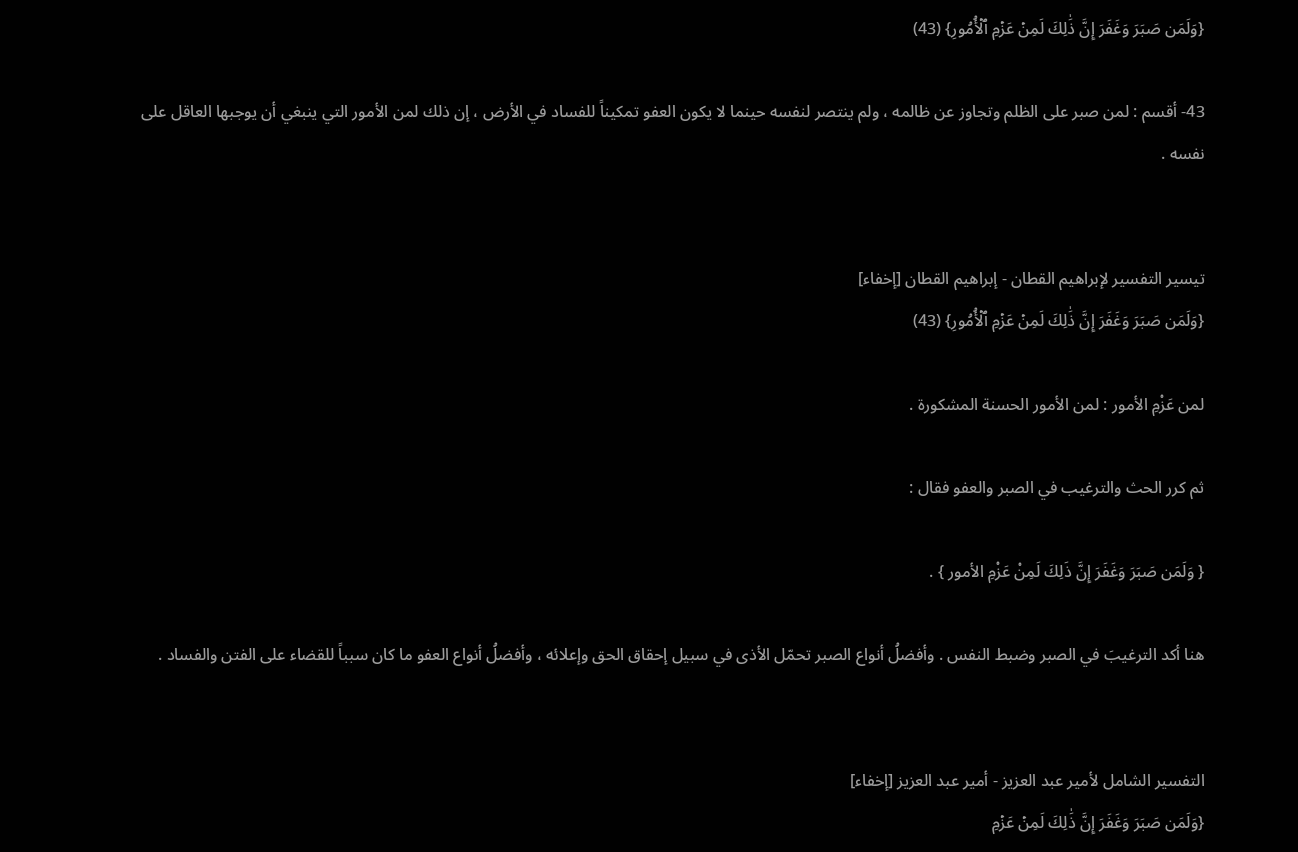{وَلَمَن صَبَرَ وَغَفَرَ إِنَّ ذَٰلِكَ لَمِنۡ عَزۡمِ ٱلۡأُمُورِ} (43)

43- أقسم : لمن صبر على الظلم وتجاوز عن ظالمه ، ولم ينتصر لنفسه حينما لا يكون العفو تمكيناً للفساد في الأرض ، إن ذلك لمن الأمور التي ينبغي أن يوجبها العاقل على نفسه .


تيسير التفسير لإبراهيم القطان - إبراهيم القطان [إخفاء]
{وَلَمَن صَبَرَ وَغَفَرَ إِنَّ ذَٰلِكَ لَمِنۡ عَزۡمِ ٱلۡأُمُورِ} (43)

لمن عَزْمِ الأمور : لمن الأمور الحسنة المشكورة .

ثم كرر الحث والترغيب في الصبر والعفو فقال :

{ وَلَمَن صَبَرَ وَغَفَرَ إِنَّ ذَلِكَ لَمِنْ عَزْمِ الأمور } .

هنا أكد الترغيبَ في الصبر وضبط النفس . وأفضلُ أنواع الصبر تحمّل الأذى في سبيل إحقاق الحق وإعلائه ، وأفضلُ أنواع العفو ما كان سبباً للقضاء على الفتن والفساد .


التفسير الشامل لأمير عبد العزيز - أمير عبد العزيز [إخفاء]
{وَلَمَن صَبَرَ وَغَفَرَ إِنَّ ذَٰلِكَ لَمِنۡ عَزۡمِ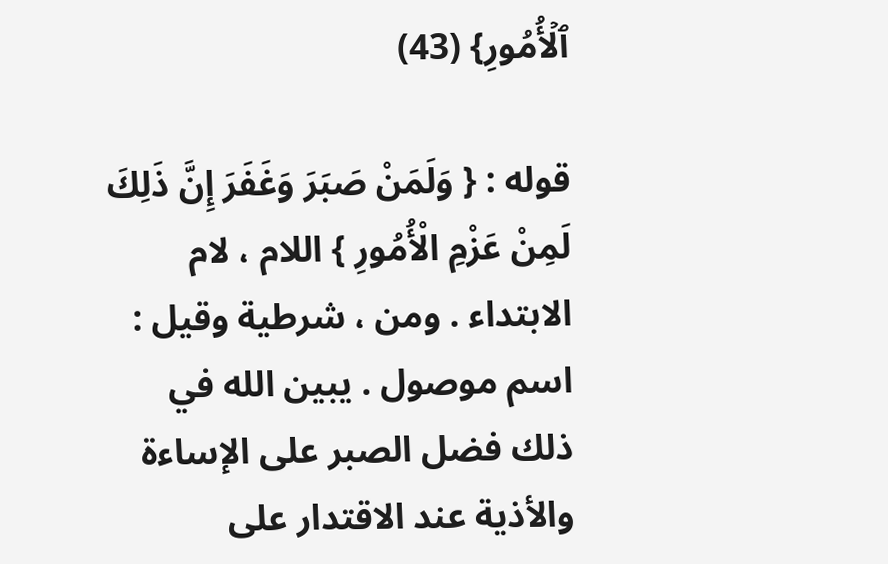ٱلۡأُمُورِ} (43)

قوله : { وَلَمَنْ صَبَرَ وَغَفَرَ إِنَّ ذَلِكَ لَمِنْ عَزْمِ الْأُمُورِ } اللام ، لام الابتداء . ومن ، شرطية وقيل : اسم موصول . يبين الله في ذلك فضل الصبر على الإساءة والأذية عند الاقتدار على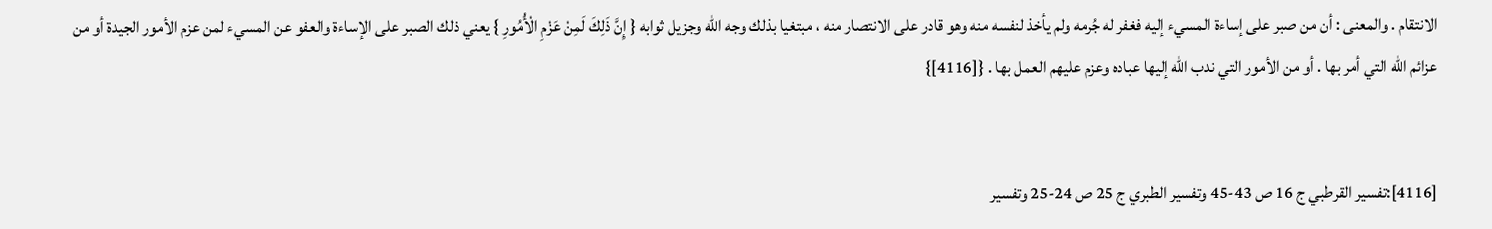الانتقام . والمعنى : أن من صبر على إساءة المسيء إليه فغفر له جُرمه ولم يأخذ لنفسه منه وهو قادر على الانتصار منه ، مبتغيا بذلك وجه الله وجزيل ثوابه { إِنَّ ذَلِكَ لَمِنْ عَزْمِ الْأُمُورِ } يعني ذلك الصبر على الإساءة والعفو عن المسيء لمن عزم الأمور الجيدة أو من عزائم الله التي أمر بها . أو من الأمور التي ندب الله إليها عباده وعزم عليهم العمل بها . {[4116]}


[4116]:تفسير القرطبي ج 16 ص 43-45 وتفسير الطبري ج 25 ص 24-25 وتفسير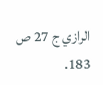الرازي ج 27 ص 183.